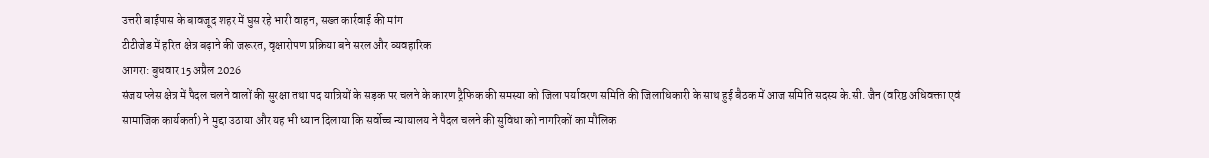उत्तरी बाईपास के बावजूद शहर में घुस रहे भारी वाहन, सख्त कार्रवाई की मांग
टीटीजेड में हरित क्षेत्र बढ़ाने की जरूरत, वृक्षारोपण प्रक्रिया बने सरल और व्यवहारिक
आगरा: बुधवार 15 अप्रैल 2026
संजय प्लेस क्षेत्र में पैदल चलने वालों की सुरक्षा तथा पद यात्रियों के सड़क पर चलने के कारण ट्रैफिक की समस्या को जिला पर्यावरण समिति की जिलाधिकारी के साथ हुई बैठक में आज समिति सदस्य के.सी. जैन (वरिष्ठ अधिवक्ता एवं सामाजिक कार्यकर्ता) ने मुद्दा उठाया और यह भी ध्यान दिलाया कि सर्वोच्च न्यायालय ने पैदल चलने की सुविधा को नागरिकों का मौलिक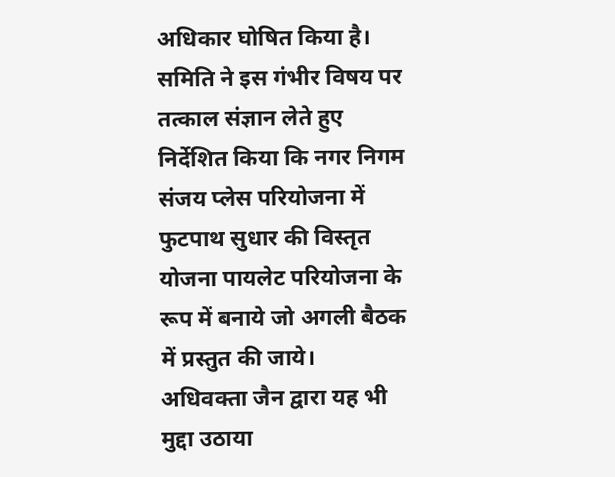अधिकार घोषित किया है।
समिति ने इस गंभीर विषय पर तत्काल संज्ञान लेते हुए निर्देशित किया कि नगर निगम संजय प्लेस परियोजना में फुटपाथ सुधार की विस्तृत योजना पायलेट परियोजना के रूप में बनाये जो अगली बैठक में प्रस्तुत की जाये।
अधिवक्ता जैन द्वारा यह भी मुद्दा उठाया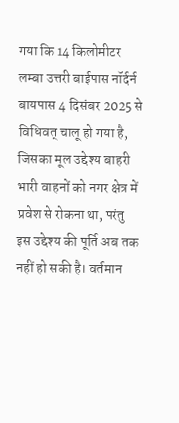गया कि 14 किलोमीटर लम्बा उत्तरी बाईपास नॉर्दर्न बायपास 4 दिसंबर 2025 से विधिवत् चालू हो गया है, जिसका मूल उद्देश्य बाहरी भारी वाहनों को नगर क्षेत्र में प्रवेश से रोकना था, परंतु इस उद्देश्य की पूर्ति अब तक नहीं हो सकी है। वर्तमान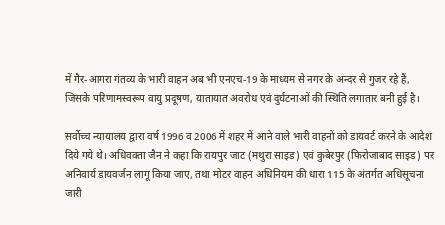में गैर-आगरा गंतव्य के भारी वाहन अब भी एनएच-19 के माध्यम से नगर के अन्दर से गुजर रहे हैं, जिसके परिणामस्वरूप वायु प्रदूषण, यातायात अवरोध एवं दुर्घटनाओं की स्थिति लगातार बनी हुई है।

सर्वोच्च न्यायालय द्वारा वर्ष 1996 व 2006 में शहर में आने वाले भारी वाहनों को डायवर्ट करने के आदेश दिये गये थे। अधिवक्ता जैन ने कहा कि रायपुर जाट (मथुरा साइड) एवं कुबेरपुर (फिरोजाबाद साइड) पर अनिवार्य डायवर्जन लागू किया जाए, तथा मोटर वाहन अधिनियम की धारा 115 के अंतर्गत अधिसूचना जारी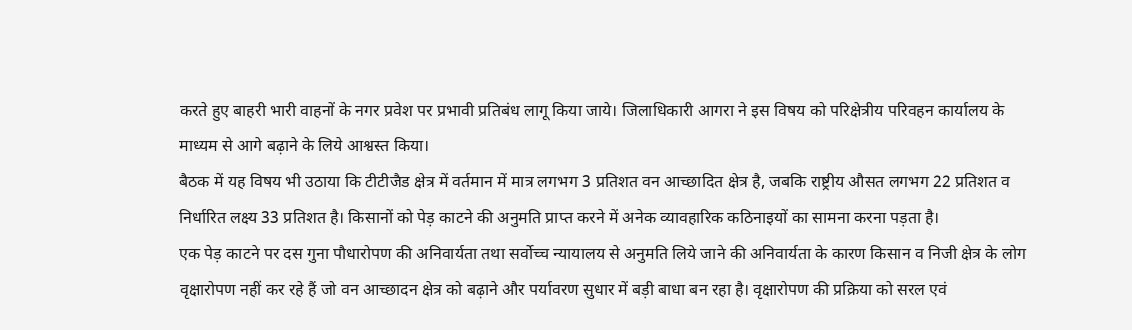करते हुए बाहरी भारी वाहनों के नगर प्रवेश पर प्रभावी प्रतिबंध लागू किया जाये। जिलाधिकारी आगरा ने इस विषय को परिक्षेत्रीय परिवहन कार्यालय के माध्यम से आगे बढ़ाने के लिये आश्वस्त किया।
बैठक में यह विषय भी उठाया कि टीटीजैड क्षेत्र में वर्तमान में मात्र लगभग 3 प्रतिशत वन आच्छादित क्षेत्र है, जबकि राष्ट्रीय औसत लगभग 22 प्रतिशत व निर्धारित लक्ष्य 33 प्रतिशत है। किसानों को पेड़ काटने की अनुमति प्राप्त करने में अनेक व्यावहारिक कठिनाइयों का सामना करना पड़ता है।
एक पेड़ काटने पर दस गुना पौधारोपण की अनिवार्यता तथा सर्वोच्च न्यायालय से अनुमति लिये जाने की अनिवार्यता के कारण किसान व निजी क्षेत्र के लोग वृक्षारोपण नहीं कर रहे हैं जो वन आच्छादन क्षेत्र को बढ़ाने और पर्यावरण सुधार में बड़ी बाधा बन रहा है। वृक्षारोपण की प्रक्रिया को सरल एवं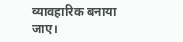व्यावहारिक बनाया जाए।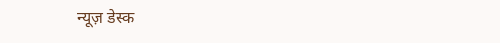न्यूज़ डेस्क